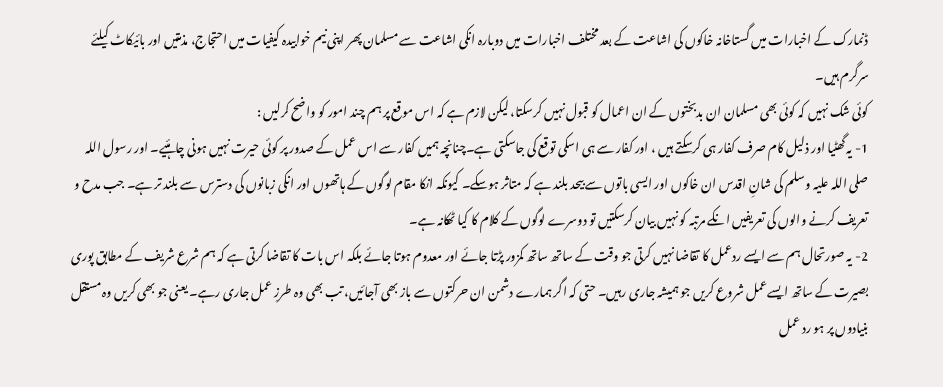ڈنمارک کے اخبارات میں گستاخانہ خاکوں کی اشاعت کے بعد مختلف اخبارات میں دوبارہ انکی اشاعت سے مسلمان پھر اپنی نیم خوابیدہ کیفیات میں احتجاج، مذمتیں اور بائیکاٹ کیلئے سرگرم ہیں۔
کوئی شک نہیں کہ کوئی بھی مسلمان ان بدبختوں کے ان اعمال کو قبول نہیں کرسکتا، لیکن لازم ہے کہ اس موقع پر ہم چند امور کو واضح کرلیں :
1- یہ گھٹیا اور ذلیل کام صرف کفار ہی کرسکتے ہیں ، اور کفار سے ہی اسکی توقع کی جاسکتی ہے۔چنانچہ ہمیں کفار سے اس عمل کے صدور پر کوئی حیرت نہیں ہونی چاہئیے۔ اور رسول اللہ صلی اللہ علیہ وسلم کی شانِ اقدس ان خاکوں اور ایسی باتوں سے بیحد بلند ہے کہ متاثر ہوسکے۔ کیونکہ انکا مقام لوگوں کے ہاتھوں اور انکی زبانوں کی دسترس سے بلند تر ہے۔ جب مدح و تعریف کرنے والوں کی تعریفیں انکے مرتبہ کو نہیں بیان کرسکتیں تو دوسرے لوگوں کے کلام کا کیا ٹھکانہ ہے۔
2- یہ صورتحال ہم سے ایسے ردعمل کا تقاضا نہیں کرتی جو وقت کے ساتھ ساتھ کمزور پڑتا جائے اور معدوم ہوتا جائے بلکہ اس بات کا تقاضا کرتی ہے کہ ہم شرع شریف کے مطابق پوری بصیرت کے ساتھ ایسےعمل شروع کریں جو ہمیشہ جاری رہیں۔ حتی کہ اگر ہمارے دشمن ان حرکتوں سے باز بھی آجائیں، تب بھی وہ طرزِ عمل جاری رہے۔ یعنی جو بھی کریں وہ مستقل بنیادوں پر ہو رد عمل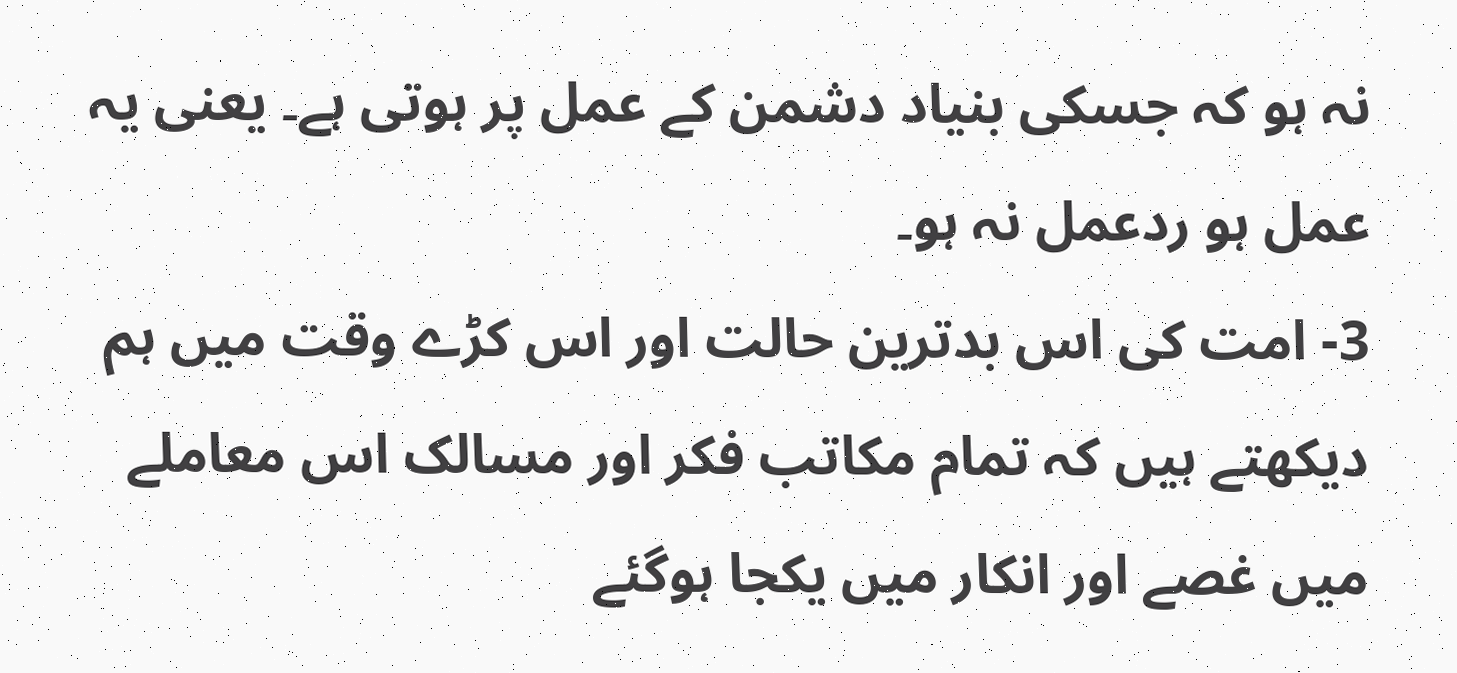نہ ہو کہ جسکی بنیاد دشمن کے عمل پر ہوتی ہے۔ یعنی یہ عمل ہو ردعمل نہ ہو۔
3- امت کی اس بدترین حالت اور اس کڑے وقت میں ہم دیکھتے ہیں کہ تمام مکاتب فکر اور مسالک اس معاملے میں غصے اور انکار میں یکجا ہوگئے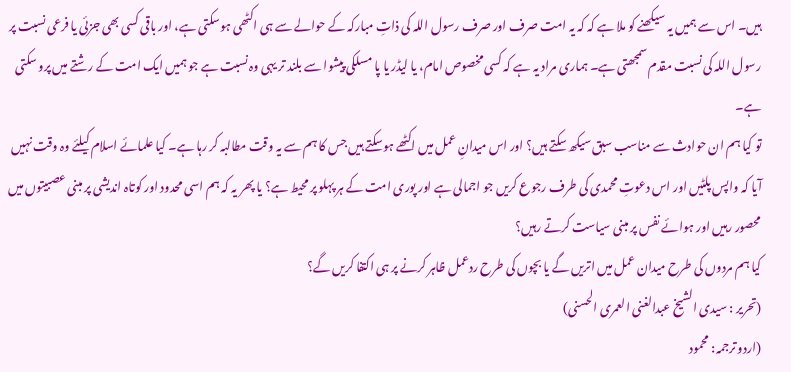ہیں۔ اس سے ہمیں یہ سیکھنے کو ملا ہے کہ کہ یہ امت صرف اور صرف رسول اللہ کی ذاتِ مبارکہ کے حوالے سے ہی اکٹھی ہوسکتی ہے، اور باقی کسی بھی جزئی یا فرعی نسبت پر رسول اللہ کی نسبت مقدم سمجھتی ہے۔ ہماری مراد یہ ہے کہ کسی مخصوص امام، یا لیڈر یا پا مسلکی پیشوا سے بلند تر یہی وہ نسبت ہے جو ہمیں ایک امت کے رشتے میں پرو سکتی ہے۔
تو کیا ہم ان حوادث سے مناسب سبق سیکھ سکتے ہیں؟ اور اس میدانِ عمل میں اکٹھے ہوسکتے ہیں جس کا ہم سے یہ وقت مطالبہ کر رہا ہے۔ کیا علمائے اسلام کیلئے وہ وقت نہیں آیا کہ واپس پلٹیں اور اس دعوتِ محمدی کی طرف رجوع کریں جو اجمالی ہے اور پوری امت کے ہر پہلو پر محیط ہے؟ یا پھر یہ کہ ہم اسی محدود اور کوتاہ اندیشی پر مبنی عصبیتوں میں محصور رہیں اور ہوائے نفس پر مبنی سیاست کرتے رہیں؟
کیا ہم مردوں کی طرح میدان عمل میں اتریں گے یا بچوں کی طرح ردعمل ظاہر کرنے پر ہی اکتفا کریں گے؟
(تحریر : سیدی الشیخ عبدالغنی العمری الحسنی)
(اردو ترجمہ: محمود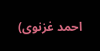احمد غزنوی)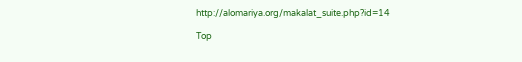http://alomariya.org/makalat_suite.php?id=14

Top